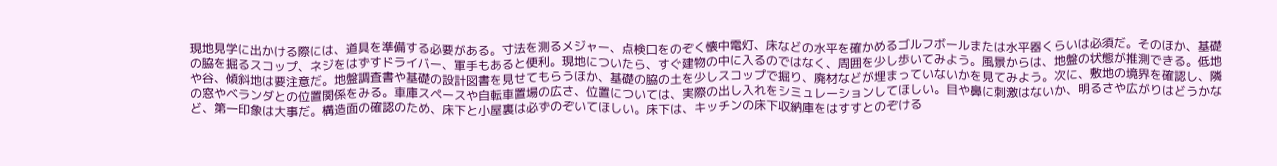現地見学に出かける際には、道具を準備する必要がある。寸法を測るメジャー、点検口をのぞく懐中電灯、床などの水平を確かめるゴルフボールまたは水平器くらいは必須だ。そのほか、基礎の脇を掘るスコップ、ネジをはずすドライバー、軍手もあると便利。現地についたら、すぐ建物の中に入るのではなく、周囲を少し歩いてみよう。風景からは、地盤の状態が推測できる。低地や谷、傾斜地は要注意だ。地盤調査書や基礎の設計図書を見せてもらうほか、基礎の脇の土を少しスコップで掘り、廃材などが埋まっていないかを見てみよう。次に、敷地の境界を確認し、隣の窓やベランダとの位置関係をみる。車庫スペースや自転車置場の広さ、位置については、実際の出し入れをシミュレーションしてほしい。目や鼻に刺激はないか、明るさや広がりはどうかなど、第一印象は大事だ。構造面の確認のため、床下と小屋裏は必ずのぞいてほしい。床下は、キッチンの床下収納庫をはすすとのぞける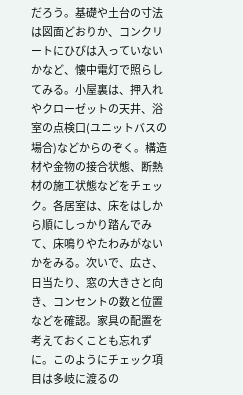だろう。基礎や土台の寸法は図面どおりか、コンクリートにひびは入っていないかなど、懐中電灯で照らしてみる。小屋裏は、押入れやクローゼットの天井、浴室の点検口(ユニットバスの場合)などからのぞく。構造材や金物の接合状態、断熱材の施工状態などをチェック。各居室は、床をはしから順にしっかり踏んでみて、床鳴りやたわみがないかをみる。次いで、広さ、日当たり、窓の大きさと向き、コンセントの数と位置などを確認。家具の配置を考えておくことも忘れずに。このようにチェック項目は多岐に渡るの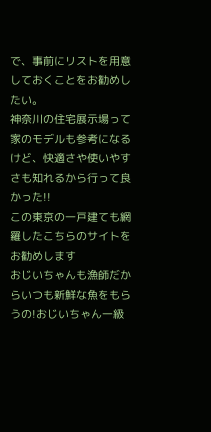で、事前にリストを用意しておくことをお勧めしたい。
神奈川の住宅展示場って家のモデルも参考になるけど、快適さや使いやすさも知れるから行って良かった!!
この東京の一戸建ても網羅したこちらのサイトをお勧めします
おじいちゃんも漁師だからいつも新鮮な魚をもらうの!おじいちゃん一級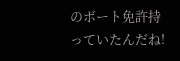のボート免許持っていたんだね!